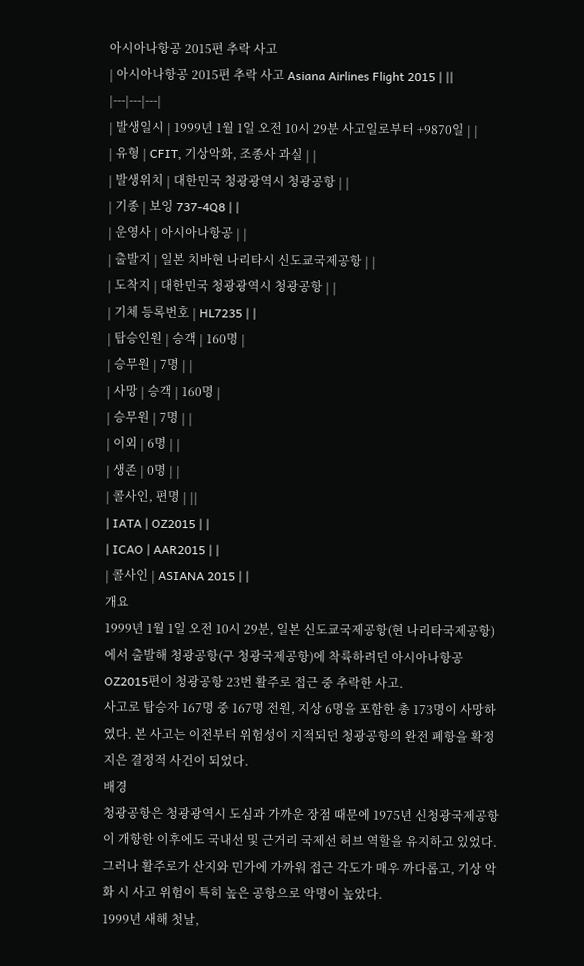아시아나항공 2015편 추락 사고
| 아시아나항공 2015편 추락 사고 Asiana Airlines Flight 2015 | ||
|---|---|---|
| 발생일시 | 1999년 1월 1일 오전 10시 29분 사고일로부터 +9870일 | |
| 유형 | CFIT, 기상악화, 조종사 과실 | |
| 발생위치 | 대한민국 청광광역시 청광공항 | |
| 기종 | 보잉 737-4Q8 | |
| 운영사 | 아시아나항공 | |
| 출발지 | 일본 치바현 나리타시 신도쿄국제공항 | |
| 도착지 | 대한민국 청광광역시 청광공항 | |
| 기체 등록번호 | HL7235 | |
| 탑승인원 | 승객 | 160명 |
| 승무원 | 7명 | |
| 사망 | 승객 | 160명 |
| 승무원 | 7명 | |
| 이외 | 6명 | |
| 생존 | 0명 | |
| 콜사인, 편명 | ||
| IATA | OZ2015 | |
| ICAO | AAR2015 | |
| 콜사인 | ASIANA 2015 | |
개요
1999년 1월 1일 오전 10시 29분, 일본 신도쿄국제공항(현 나리타국제공항)에서 출발해 청광공항(구 청광국제공항)에 착륙하려던 아시아나항공 OZ2015편이 청광공항 23번 활주로 접근 중 추락한 사고.
사고로 탑승자 167명 중 167명 전원, 지상 6명을 포함한 총 173명이 사망하였다. 본 사고는 이전부터 위험성이 지적되던 청광공항의 완전 폐항을 확정지은 결정적 사건이 되었다.
배경
청광공항은 청광광역시 도심과 가까운 장점 때문에 1975년 신청광국제공항이 개항한 이후에도 국내선 및 근거리 국제선 허브 역할을 유지하고 있었다. 그러나 활주로가 산지와 민가에 가까워 접근 각도가 매우 까다롭고, 기상 악화 시 사고 위험이 특히 높은 공항으로 악명이 높았다.
1999년 새해 첫날,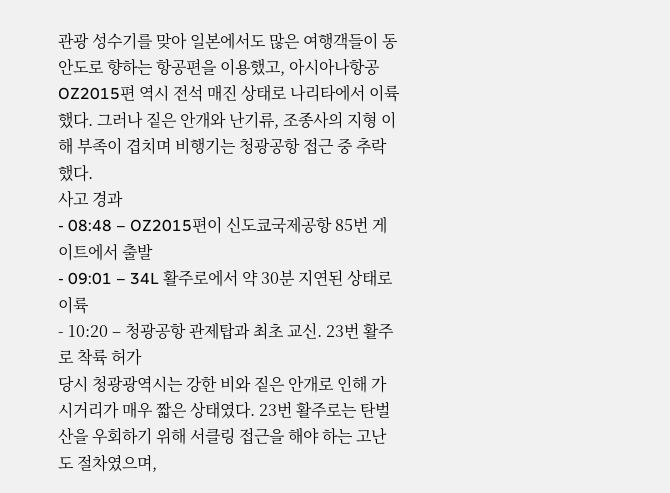관광 성수기를 맞아 일본에서도 많은 여행객들이 동안도로 향하는 항공편을 이용했고, 아시아나항공 OZ2015편 역시 전석 매진 상태로 나리타에서 이륙했다. 그러나 짙은 안개와 난기류, 조종사의 지형 이해 부족이 겹치며 비행기는 청광공항 접근 중 추락했다.
사고 경과
- 08:48 – OZ2015편이 신도쿄국제공항 85번 게이트에서 출발
- 09:01 – 34L 활주로에서 약 30분 지연된 상태로 이륙
- 10:20 – 청광공항 관제탑과 최초 교신. 23번 활주로 착륙 허가
당시 청광광역시는 강한 비와 짙은 안개로 인해 가시거리가 매우 짧은 상태였다. 23번 활주로는 탄벌산을 우회하기 위해 서클링 접근을 해야 하는 고난도 절차였으며,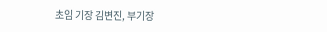초임 기장 김변진, 부기장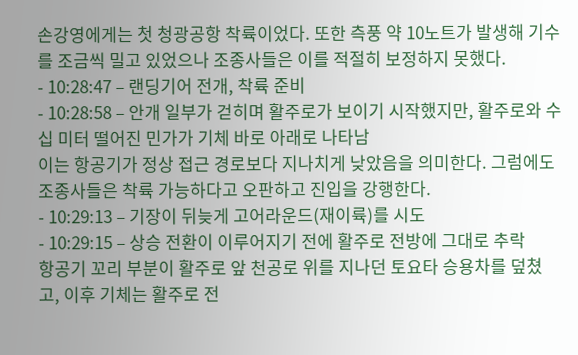손강영에게는 첫 청광공항 착륙이었다. 또한 측풍 약 10노트가 발생해 기수를 조금씩 밀고 있었으나 조종사들은 이를 적절히 보정하지 못했다.
- 10:28:47 – 랜딩기어 전개, 착륙 준비
- 10:28:58 – 안개 일부가 걷히며 활주로가 보이기 시작했지만, 활주로와 수십 미터 떨어진 민가가 기체 바로 아래로 나타남
이는 항공기가 정상 접근 경로보다 지나치게 낮았음을 의미한다. 그럼에도 조종사들은 착륙 가능하다고 오판하고 진입을 강행한다.
- 10:29:13 – 기장이 뒤늦게 고어라운드(재이륙)를 시도
- 10:29:15 – 상승 전환이 이루어지기 전에 활주로 전방에 그대로 추락
항공기 꼬리 부분이 활주로 앞 천공로 위를 지나던 토요타 승용차를 덮쳤고, 이후 기체는 활주로 전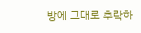방에 그대로 추락하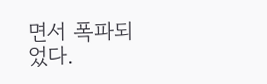면서 폭파되었다.